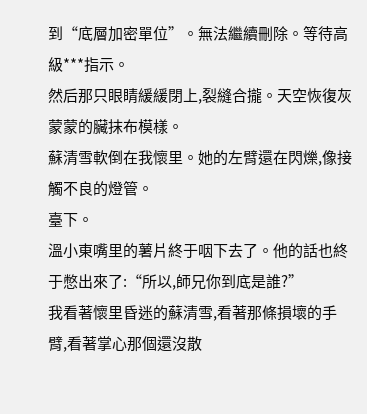到“底層加密單位”。無法繼續刪除。等待高級***指示。
然后那只眼睛緩緩閉上,裂縫合攏。天空恢復灰蒙蒙的臟抹布模樣。
蘇清雪軟倒在我懷里。她的左臂還在閃爍,像接觸不良的燈管。
臺下。
溫小東嘴里的薯片終于咽下去了。他的話也終于憋出來了:“所以,師兄你到底是誰?”
我看著懷里昏迷的蘇清雪,看著那條損壞的手臂,看著掌心那個還沒散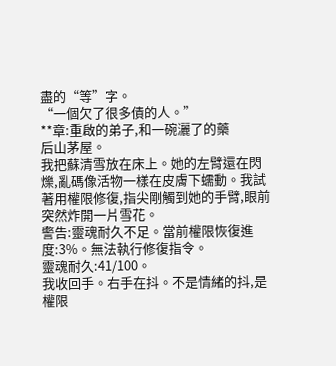盡的“等”字。
“一個欠了很多債的人。”
**章:重啟的弟子,和一碗灑了的藥
后山茅屋。
我把蘇清雪放在床上。她的左臂還在閃爍,亂碼像活物一樣在皮膚下蠕動。我試著用權限修復,指尖剛觸到她的手臂,眼前突然炸開一片雪花。
警告:靈魂耐久不足。當前權限恢復進度:3%。無法執行修復指令。
靈魂耐久:41/100。
我收回手。右手在抖。不是情緒的抖,是權限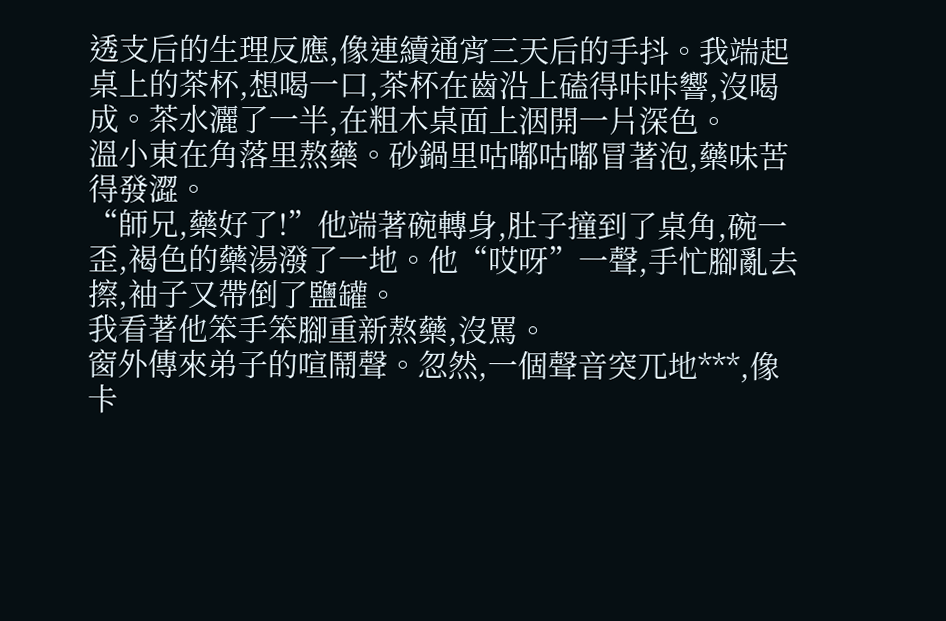透支后的生理反應,像連續通宵三天后的手抖。我端起桌上的茶杯,想喝一口,茶杯在齒沿上磕得咔咔響,沒喝成。茶水灑了一半,在粗木桌面上洇開一片深色。
溫小東在角落里熬藥。砂鍋里咕嘟咕嘟冒著泡,藥味苦得發澀。
“師兄,藥好了!”他端著碗轉身,肚子撞到了桌角,碗一歪,褐色的藥湯潑了一地。他“哎呀”一聲,手忙腳亂去擦,袖子又帶倒了鹽罐。
我看著他笨手笨腳重新熬藥,沒罵。
窗外傳來弟子的喧鬧聲。忽然,一個聲音突兀地***,像卡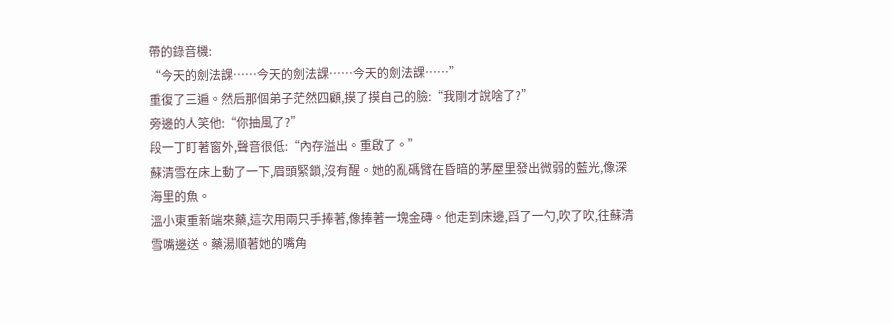帶的錄音機:
“今天的劍法課……今天的劍法課……今天的劍法課……”
重復了三遍。然后那個弟子茫然四顧,摸了摸自己的臉:“我剛才說啥了?”
旁邊的人笑他:“你抽風了?”
段一丁盯著窗外,聲音很低:“內存溢出。重啟了。”
蘇清雪在床上動了一下,眉頭緊鎖,沒有醒。她的亂碼臂在昏暗的茅屋里發出微弱的藍光,像深海里的魚。
溫小東重新端來藥,這次用兩只手捧著,像捧著一塊金磚。他走到床邊,舀了一勺,吹了吹,往蘇清雪嘴邊送。藥湯順著她的嘴角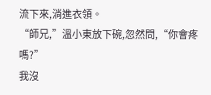流下來,淌進衣領。
“師兄,”溫小東放下碗,忽然問,“你會疼嗎?”
我沒